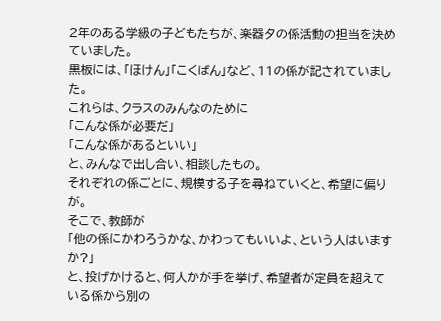2年のある学級の子どもたちが、楽器夕の係活動の担当を決めていました。
黒板には、「ほけん」「こくばん」など、11の係が記されていました。
これらは、クラスのみんなのために
「こんな係が必要だ」
「こんな係があるといい」
と、みんなで出し合い、相談したもの。
それぞれの係ごとに、規模する子を尋ねていくと、希望に偏りが。
そこで、教師が
「他の係にかわろうかな、かわってもいいよ、という人はいますか?」
と、投げかけると、何人かが手を挙げ、希望者が定員を超えている係から別の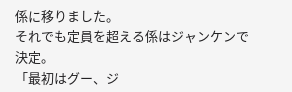係に移りました。
それでも定員を超える係はジャンケンで決定。
「最初はグー、ジ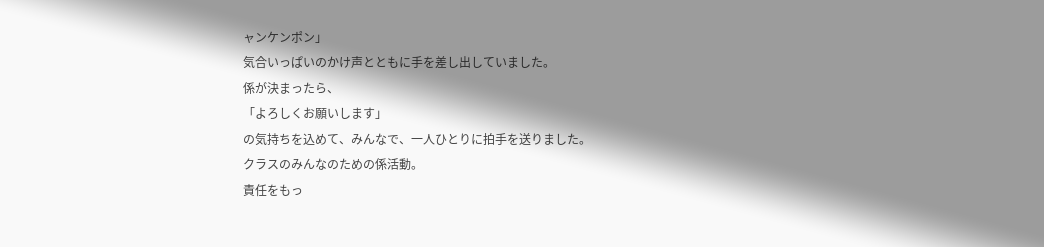ャンケンポン」
気合いっぱいのかけ声とともに手を差し出していました。
係が決まったら、
「よろしくお願いします」
の気持ちを込めて、みんなで、一人ひとりに拍手を送りました。
クラスのみんなのための係活動。
責任をもっ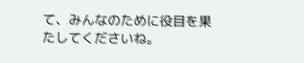て、みんなのために役目を果たしてくださいね。